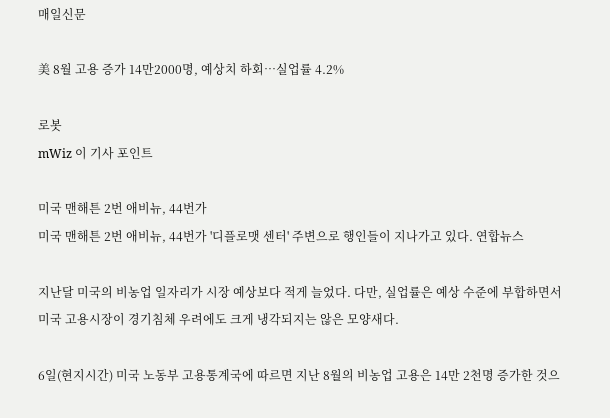매일신문

美 8월 고용 증가 14만2000명, 예상치 하회…실업률 4.2%

로봇
mWiz 이 기사 포인트

미국 맨해튼 2번 애비뉴, 44번가
미국 맨해튼 2번 애비뉴, 44번가 '디플로맷 센터' 주변으로 행인들이 지나가고 있다. 연합뉴스

지난달 미국의 비농업 일자리가 시장 예상보다 적게 늘었다. 다만, 실업률은 예상 수준에 부합하면서 미국 고용시장이 경기침체 우려에도 크게 냉각되지는 않은 모양새다.

6일(현지시간) 미국 노동부 고용통계국에 따르면 지난 8월의 비농업 고용은 14만 2천명 증가한 것으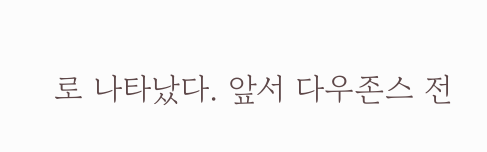로 나타났다. 앞서 다우존스 전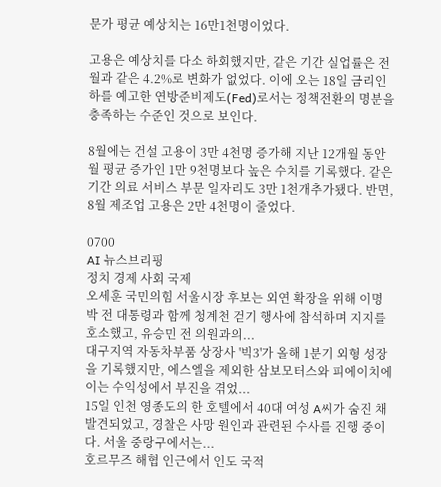문가 평균 예상치는 16만1천명이었다.

고용은 예상치를 다소 하회했지만, 같은 기간 실업률은 전월과 같은 4.2%로 변화가 없었다. 이에 오는 18일 금리인하를 예고한 연방준비제도(Fed)로서는 정책전환의 명분을 충족하는 수준인 것으로 보인다.

8월에는 건설 고용이 3만 4천명 증가해 지난 12개월 동안 월 평균 증가인 1만 9천명보다 높은 수치를 기록했다. 같은 기간 의료 서비스 부문 일자리도 3만 1천개추가됐다. 반면, 8월 제조업 고용은 2만 4천명이 줄었다.

0700
AI 뉴스브리핑
정치 경제 사회 국제
오세훈 국민의힘 서울시장 후보는 외연 확장을 위해 이명박 전 대통령과 함께 청계천 걷기 행사에 참석하며 지지를 호소했고, 유승민 전 의원과의...
대구지역 자동차부품 상장사 '빅3'가 올해 1분기 외형 성장을 기록했지만, 에스엘을 제외한 삼보모터스와 피에이치에이는 수익성에서 부진을 겪었...
15일 인천 영종도의 한 호텔에서 40대 여성 A씨가 숨진 채 발견되었고, 경찰은 사망 원인과 관련된 수사를 진행 중이다. 서울 중랑구에서는...
호르무즈 해협 인근에서 인도 국적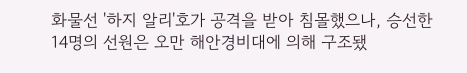화물선 '하지 알리'호가 공격을 받아 침몰했으나, 승선한 14명의 선원은 오만 해안경비대에 의해 구조됐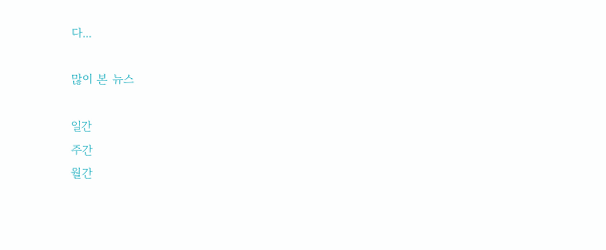다...

많이 본 뉴스

일간
주간
월간